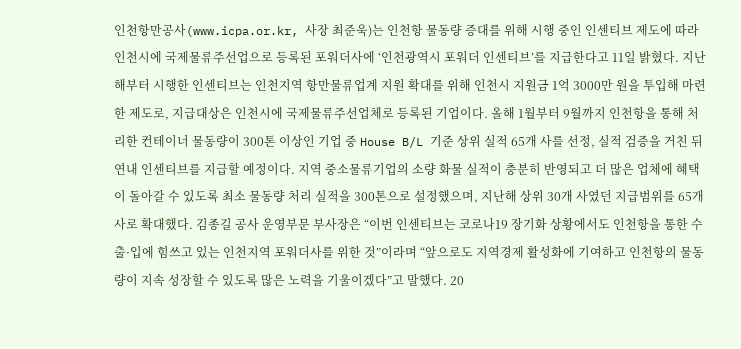인천항만공사(www.icpa.or.kr, 사장 최준욱)는 인천항 물동량 증대를 위해 시행 중인 인센티브 제도에 따라 인천시에 국제물류주선업으로 등록된 포워더사에 ‘인천광역시 포워더 인센티브’를 지급한다고 11일 밝혔다. 지난해부터 시행한 인센티브는 인천지역 항만물류업계 지원 확대를 위해 인천시 지원금 1억 3000만 원을 투입해 마련한 제도로, 지급대상은 인천시에 국제물류주선업체로 등록된 기업이다. 올해 1월부터 9월까지 인천항을 통해 처리한 컨테이너 물동량이 300톤 이상인 기업 중 House B/L 기준 상위 실적 65개 사를 선정, 실적 검증을 거친 뒤 연내 인센티브를 지급할 예정이다. 지역 중소물류기업의 소량 화물 실적이 충분히 반영되고 더 많은 업체에 혜택이 돌아갈 수 있도록 최소 물동량 처리 실적을 300톤으로 설정했으며, 지난해 상위 30개 사였던 지급범위를 65개 사로 확대했다. 김종길 공사 운영부문 부사장은 “이번 인센티브는 코로나19 장기화 상황에서도 인천항을 통한 수출·입에 힘쓰고 있는 인천지역 포워더사를 위한 것”이라며 “앞으로도 지역경제 활성화에 기여하고 인천항의 물동량이 지속 성장할 수 있도록 많은 노력을 기울이겠다”고 말했다. 20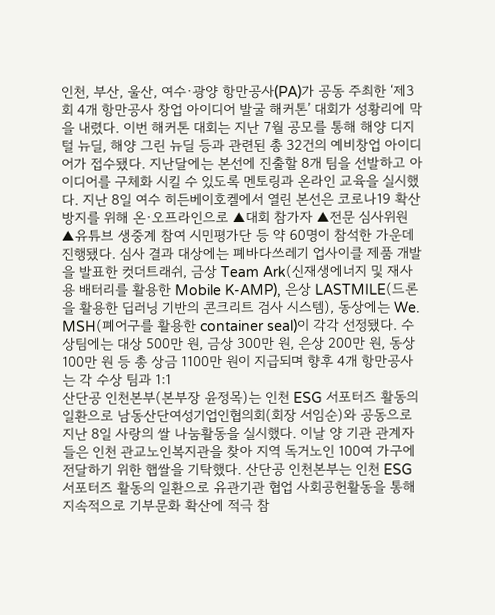인천, 부산, 울산, 여수·광양 항만공사(PA)가 공동 주최한 ‘제3회 4개 항만공사 창업 아이디어 발굴 해커톤’ 대회가 성황리에 막을 내렸다. 이번 해커톤 대회는 지난 7월 공모를 통해 해양 디지털 뉴딜, 해양 그린 뉴딜 등과 관련된 총 32건의 예비창업 아이디어가 접수됐다. 지난달에는 본선에 진출할 8개 팀을 선발하고 아이디어를 구체화 시킬 수 있도록 멘토링과 온라인 교육을 실시했다. 지난 8일 여수 히든베이호켈에서 열린 본선은 코로나19 확산 방지를 위해 온·오프라인으로 ▲대회 참가자 ▲전문 심사위원 ▲유튜브 생중계 참여 시민평가단 등 약 60명이 참석한 가운데 진행됐다. 심사 결과 대상에는 폐바다쓰레기 업사이클 제품 개발을 발표한 컷더트래쉬, 금상 Team Ark(신재생에너지 및 재사용 배터리를 활용한 Mobile K-AMP), 은상 LASTMILE(드론을 활용한 딥러닝 기반의 콘크리트 검사 시스템), 동상에는 We. MSH(폐어구를 활용한 container seal)이 각각 선정됐다. 수상팀에는 대상 500만 원, 금상 300만 원, 은상 200만 원, 동상 100만 원 등 총 상금 1100만 원이 지급되며 향후 4개 항만공사는 각 수상 팀과 1:1
산단공 인천본부(본부장 윤정목)는 인천 ESG 서포터즈 활동의 일환으로 남동산단여성기업인협의회(회장 서임순)와 공동으로 지난 8일 사랑의 쌀 나눔활동을 실시했다. 이날 양 기관 관계자들은 인천 관교노인복지관을 찾아 지역 독거노인 100여 가구에 전달하기 위한 햅쌀을 기탁했다. 산단공 인천본부는 인천 ESG 서포터즈 활동의 일환으로 유관기관 협업 사회공헌활동을 통해 지속적으로 기부문화 확산에 적극 참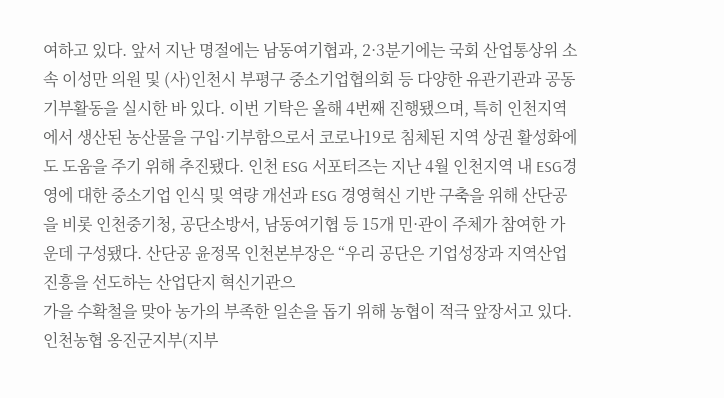여하고 있다. 앞서 지난 명절에는 남동여기협과, 2·3분기에는 국회 산업통상위 소속 이성만 의원 및 (사)인천시 부평구 중소기업협의회 등 다양한 유관기관과 공동기부활동을 실시한 바 있다. 이번 기탁은 올해 4번째 진행됐으며, 특히 인천지역에서 생산된 농산물을 구입·기부함으로서 코로나19로 침체된 지역 상권 활성화에도 도움을 주기 위해 추진됐다. 인천 ESG 서포터즈는 지난 4월 인천지역 내 ESG경영에 대한 중소기업 인식 및 역량 개선과 ESG 경영혁신 기반 구축을 위해 산단공을 비롯 인천중기청, 공단소방서, 남동여기협 등 15개 민·관이 주체가 참여한 가운데 구성됐다. 산단공 윤정목 인천본부장은 “우리 공단은 기업성장과 지역산업 진흥을 선도하는 산업단지 혁신기관으
가을 수확철을 맞아 농가의 부족한 일손을 돕기 위해 농협이 적극 앞장서고 있다. 인천농협 옹진군지부(지부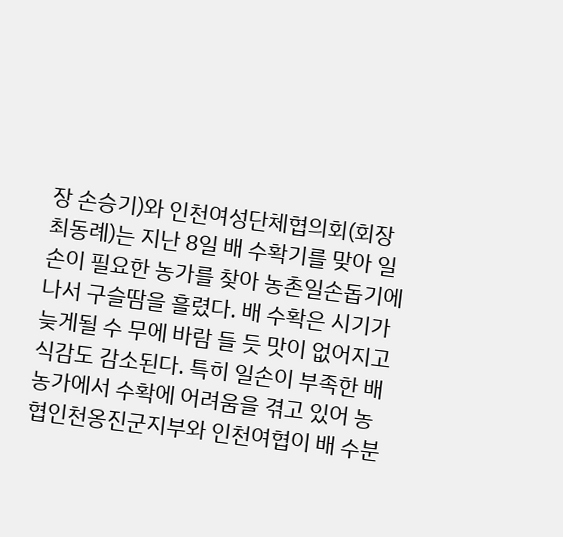장 손승기)와 인천여성단체협의회(회장 최동례)는 지난 8일 배 수확기를 맞아 일손이 필요한 농가를 찾아 농촌일손돕기에 나서 구슬땀을 흘렸다. 배 수확은 시기가 늦게될 수 무에 바람 들 듯 맛이 없어지고 식감도 감소된다. 특히 일손이 부족한 배 농가에서 수확에 어려움을 겪고 있어 농협인천옹진군지부와 인천여협이 배 수분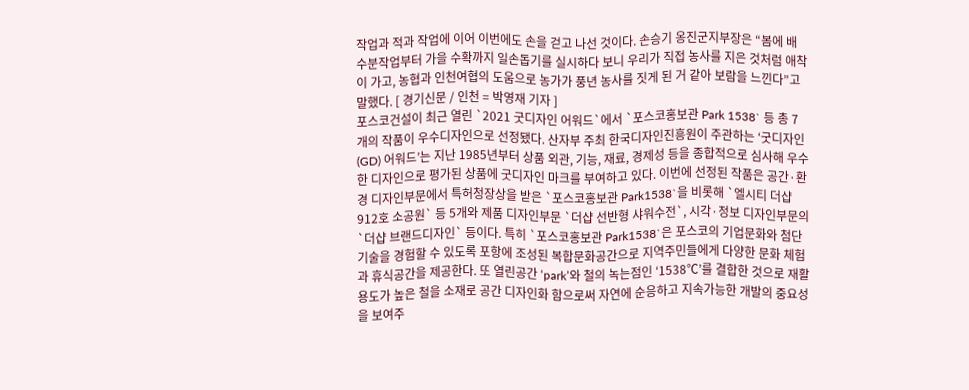작업과 적과 작업에 이어 이번에도 손을 걷고 나선 것이다. 손승기 옹진군지부장은 “봄에 배 수분작업부터 가을 수확까지 일손돕기를 실시하다 보니 우리가 직접 농사를 지은 것처럼 애착이 가고, 농협과 인천여협의 도움으로 농가가 풍년 농사를 짓게 된 거 같아 보람을 느낀다”고 말했다. [ 경기신문 / 인천 = 박영재 기자 ]
포스코건설이 최근 열린 `2021 굿디자인 어워드`에서 `포스코홍보관 Park 1538` 등 총 7개의 작품이 우수디자인으로 선정됐다. 산자부 주최 한국디자인진흥원이 주관하는 ‘굿디자인(GD) 어워드’는 지난 1985년부터 상품 외관, 기능, 재료, 경제성 등을 종합적으로 심사해 우수한 디자인으로 평가된 상품에 굿디자인 마크를 부여하고 있다. 이번에 선정된 작품은 공간·환경 디자인부문에서 특허청장상을 받은 `포스코홍보관 Park1538`을 비롯해 `엘시티 더샵 912호 소공원` 등 5개와 제품 디자인부문 `더샵 선반형 샤워수전`, 시각·정보 디자인부문의 `더샵 브랜드디자인` 등이다. 특히 `포스코홍보관 Park1538`은 포스코의 기업문화와 첨단기술을 경험할 수 있도록 포항에 조성된 복합문화공간으로 지역주민들에게 다양한 문화 체험과 휴식공간을 제공한다. 또 열린공간 ‘park’와 철의 녹는점인 ‘1538℃’를 결합한 것으로 재활용도가 높은 철을 소재로 공간 디자인화 함으로써 자연에 순응하고 지속가능한 개발의 중요성을 보여주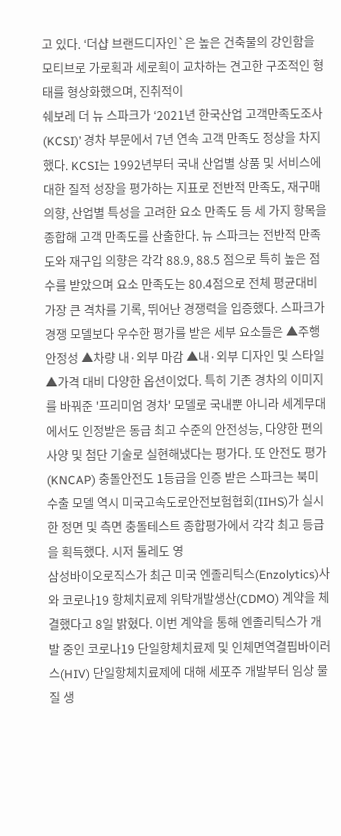고 있다. ‘더샵 브랜드디자인`은 높은 건축물의 강인함을 모티브로 가로획과 세로획이 교차하는 견고한 구조적인 형태를 형상화했으며, 진취적이
쉐보레 더 뉴 스파크가 ‘2021년 한국산업 고객만족도조사(KCSI)’ 경차 부문에서 7년 연속 고객 만족도 정상을 차지했다. KCSI는 1992년부터 국내 산업별 상품 및 서비스에 대한 질적 성장을 평가하는 지표로 전반적 만족도, 재구매 의향, 산업별 특성을 고려한 요소 만족도 등 세 가지 항목을 종합해 고객 만족도를 산출한다. 뉴 스파크는 전반적 만족도와 재구입 의향은 각각 88.9, 88.5 점으로 특히 높은 점수를 받았으며 요소 만족도는 80.4점으로 전체 평균대비 가장 큰 격차를 기록, 뛰어난 경쟁력을 입증했다. 스파크가 경쟁 모델보다 우수한 평가를 받은 세부 요소들은 ▲주행 안정성 ▲차량 내·외부 마감 ▲내·외부 디자인 및 스타일 ▲가격 대비 다양한 옵션이었다. 특히 기존 경차의 이미지를 바꿔준 '프리미엄 경차' 모델로 국내뿐 아니라 세계무대에서도 인정받은 동급 최고 수준의 안전성능, 다양한 편의사양 및 첨단 기술로 실현해냈다는 평가다. 또 안전도 평가(KNCAP) 충돌안전도 1등급을 인증 받은 스파크는 북미 수출 모델 역시 미국고속도로안전보험협회(IIHS)가 실시한 정면 및 측면 충돌테스트 종합평가에서 각각 최고 등급을 획득했다. 시저 톨레도 영
삼성바이오로직스가 최근 미국 엔졸리틱스(Enzolytics)사와 코로나19 항체치료제 위탁개발생산(CDMO) 계약을 체결했다고 8일 밝혔다. 이번 계약을 통해 엔졸리틱스가 개발 중인 코로나19 단일항체치료제 및 인체면역결핍바이러스(HIV) 단일항체치료제에 대해 세포주 개발부터 임상 물질 생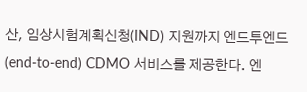산, 임상시험계획신청(IND) 지원까지 엔드투엔드(end-to-end) CDMO 서비스를 제공한다. 엔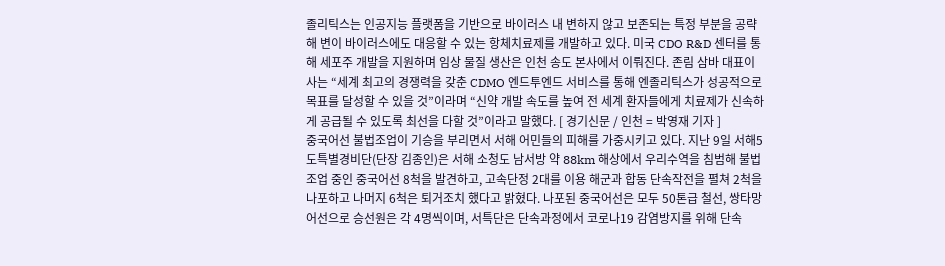졸리틱스는 인공지능 플랫폼을 기반으로 바이러스 내 변하지 않고 보존되는 특정 부분을 공략해 변이 바이러스에도 대응할 수 있는 항체치료제를 개발하고 있다. 미국 CDO R&D 센터를 통해 세포주 개발을 지원하며 임상 물질 생산은 인천 송도 본사에서 이뤄진다. 존림 삼바 대표이사는 “세계 최고의 경쟁력을 갖춘 CDMO 엔드투엔드 서비스를 통해 엔졸리틱스가 성공적으로 목표를 달성할 수 있을 것”이라며 “신약 개발 속도를 높여 전 세계 환자들에게 치료제가 신속하게 공급될 수 있도록 최선을 다할 것”이라고 말했다. [ 경기신문 / 인천 = 박영재 기자 ]
중국어선 불법조업이 기승을 부리면서 서해 어민들의 피해를 가중시키고 있다. 지난 9일 서해5도특별경비단(단장 김종인)은 서해 소청도 남서방 약 88km 해상에서 우리수역을 침범해 불법조업 중인 중국어선 8척을 발견하고, 고속단정 2대를 이용 해군과 합동 단속작전을 펼쳐 2척을 나포하고 나머지 6척은 퇴거조치 했다고 밝혔다. 나포된 중국어선은 모두 50톤급 철선, 쌍타망 어선으로 승선원은 각 4명씩이며, 서특단은 단속과정에서 코로나19 감염방지를 위해 단속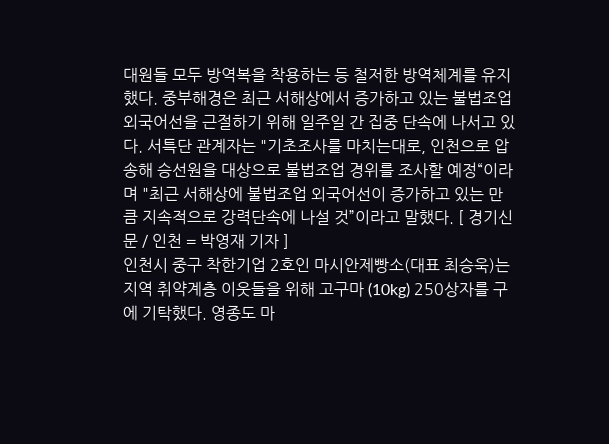대원들 모두 방역복을 착용하는 등 철저한 방역체계를 유지했다. 중부해경은 최근 서해상에서 증가하고 있는 불법조업 외국어선을 근절하기 위해 일주일 간 집중 단속에 나서고 있다. 서특단 관계자는 "기초조사를 마치는대로, 인천으로 압송해 승선원을 대상으로 불법조업 경위를 조사할 예정“이라며 "최근 서해상에 불법조업 외국어선이 증가하고 있는 만큼 지속적으로 강력단속에 나설 것”이라고 말했다. [ 경기신문 / 인천 = 박영재 기자 ]
인천시 중구 착한기업 2호인 마시안제빵소(대표 최승욱)는 지역 취약계층 이웃들을 위해 고구마 (10kg) 250상자를 구에 기탁했다. 영종도 마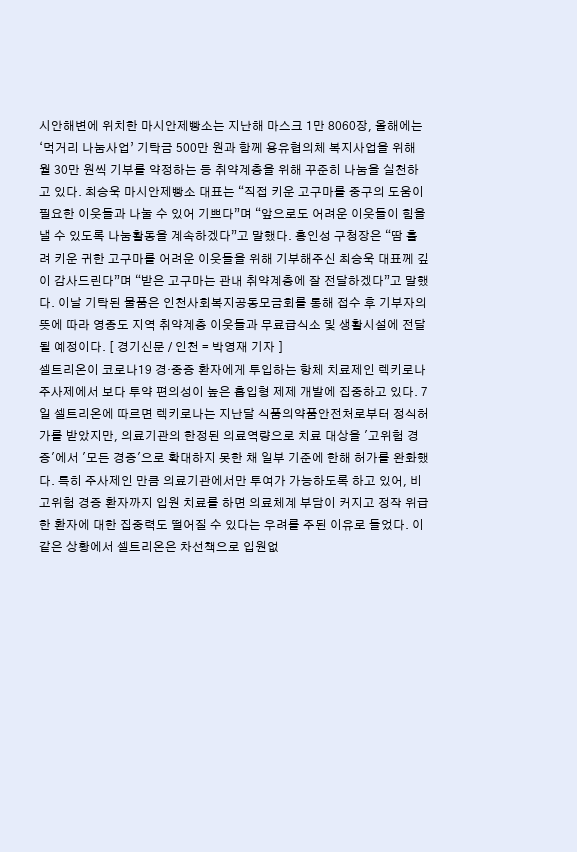시안해변에 위치한 마시안제빵소는 지난해 마스크 1만 8060장, 올해에는 ‘먹거리 나눔사업’ 기탁금 500만 원과 함께 용유협의체 복지사업을 위해 월 30만 원씩 기부를 약정하는 등 취약계층을 위해 꾸준히 나눔을 실천하고 있다. 최승욱 마시안제빵소 대표는 “직접 키운 고구마를 중구의 도움이 필요한 이웃들과 나눌 수 있어 기쁘다”며 “앞으로도 어려운 이웃들이 힘을 낼 수 있도록 나눔활동을 계속하겠다”고 말했다. 홍인성 구청장은 “땀 흘려 키운 귀한 고구마를 어려운 이웃들을 위해 기부해주신 최승욱 대표께 깊이 감사드린다”며 “받은 고구마는 관내 취약계층에 잘 전달하겠다”고 말했다. 이날 기탁된 물품은 인천사회복지공동모금회를 통해 접수 후 기부자의 뜻에 따라 영종도 지역 취약계층 이웃들과 무료급식소 및 생활시설에 전달될 예정이다. [ 경기신문 / 인천 = 박영재 기자 ]
셀트리온이 코로나19 경·중증 환자에게 투입하는 항체 치료제인 렉키로나 주사제에서 보다 투약 편의성이 높은 흡입형 제제 개발에 집중하고 있다. 7일 셀트리온에 따르면 렉키로나는 지난달 식품의약품안전처로부터 정식허가를 받았지만, 의료기관의 한정된 의료역량으로 치료 대상을 '고위험 경증'에서 '모든 경증'으로 확대하지 못한 채 일부 기준에 한해 허가를 완화했다. 특히 주사제인 만큼 의료기관에서만 투여가 가능하도록 하고 있어, 비고위험 경증 환자까지 입원 치료를 하면 의료체계 부담이 커지고 정작 위급한 환자에 대한 집중력도 떨어질 수 있다는 우려를 주된 이유로 들었다. 이 같은 상황에서 셀트리온은 차선책으로 입원없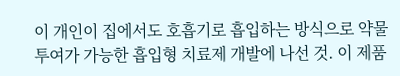이 개인이 집에서도 호흡기로 흡입하는 방식으로 약물 투여가 가능한 흡입형 치료제 개발에 나선 것. 이 제품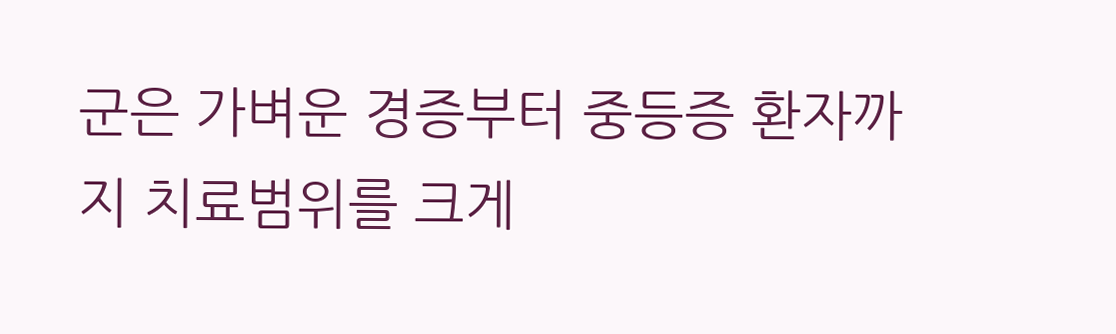군은 가벼운 경증부터 중등증 환자까지 치료범위를 크게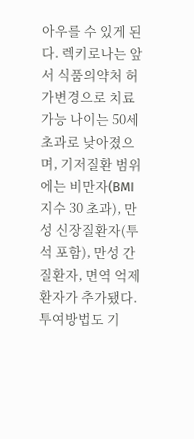아우를 수 있게 된다. 렉키로나는 앞서 식품의약처 허가변경으로 치료 가능 나이는 50세 초과로 낮아졌으며, 기저질환 범위에는 비만자(BMI 지수 30 초과), 만성 신장질환자(투석 포함), 만성 간질환자, 면역 억제 환자가 추가됐다. 투여방법도 기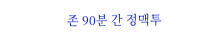존 90분 간 정맥투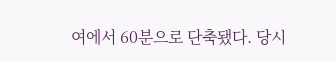여에서 60분으로 단축됐다. 당시